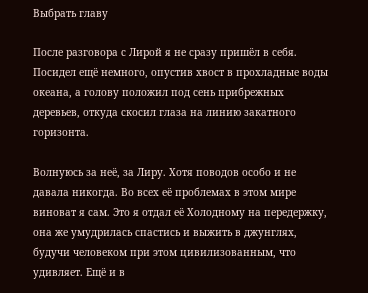Выбрать главу

После разговора с Лирой я не сразу пришёл в себя. Посидел ещё немного, опустив хвост в прохладные воды океана, а голову положил под сень прибрежных деревьев, откуда скосил глаза на линию закатного горизонта.

Волнуюсь за неё, за Лиру. Хотя поводов особо и не давала никогда. Во всех её проблемах в этом мире виноват я сам. Это я отдал её Холодному на передержку, она же умудрилась спастись и выжить в джунглях, будучи человеком при этом цивилизованным, что удивляет. Ещё и в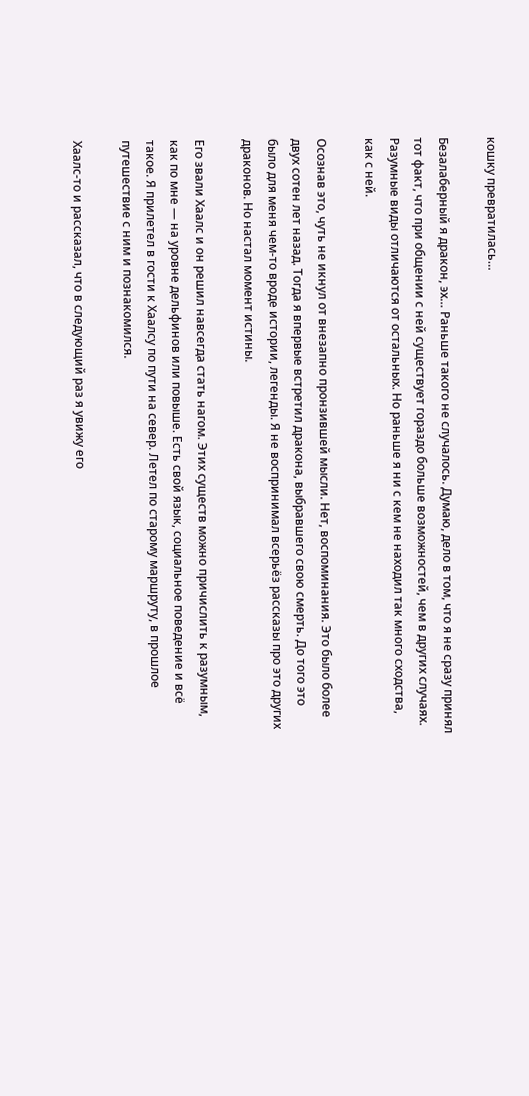кошку превратилась…

Безалаберный я дракон, эх… Раньше такого не случалось. Думаю, дело в том, что я не сразу принял тот факт, что при общении с ней существует гораздо больше возможностей, чем в других случаях. Разумные виды отличаются от остальных. Но раньше я ни с кем не находил так много сходства, как с ней.

Осознав это, чуть не икнул от внезапно пронзившей мысли. Нет, воспоминания. Это было более двух сотен лет назад. Тогда я впервые встретил дракона, выбравшего свою смерть. До того это было для меня чем-то вроде истории, легенды. Я не воспринимал всерьёз рассказы про это других драконов. Но настал момент истины.

Его звали Хаалс и он решил навсегда стать нагом. Этих существ можно причислить к разумным, как по мне — на уровне дельфинов или повыше. Есть свой язык, социальное поведение и всё такое. Я прилетел в гости к Хаалсу по пути на север. Летел по старому маршруту, в прошлое путешествие с ним и познакомился.

Хаалс-то и рассказал, что в следующий раз я увижу его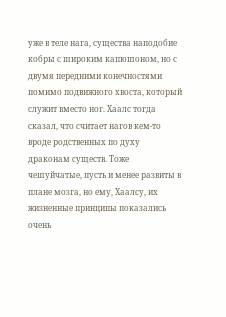уже в теле нага, существа наподобие кобры с широким капюшоном, но с двумя передними конечностями помимо подвижного хвоста, который служит вместо ног. Хаалс тогда сказал, что считает нагов кем-то вроде родственных по духу драконам существ. Тоже чешуйчатые, пусть и менее развиты в плане мозга, но ему, Хаалсу, их жизненные принципы показались очень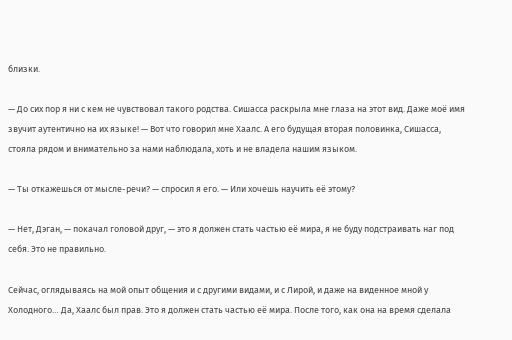близки.

— До сих пор я ни с кем не чувствовал такого родства. Сишасса раскрыла мне глаза на этот вид. Даже моё имя звучит аутентично на их языке! — Вот что говорил мне Хаалс. А его будущая вторая половинка, Сишасса, стояла рядом и внимательно за нами наблюдала, хоть и не владела нашим языком.

— Ты откажешься от мысле-речи? — спросил я его. — Или хочешь научить её этому?

— Нет, Дэган, — покачал головой друг, — это я должен стать частью её мира, я не буду подстраивать наг под себя. Это не правильно.

Сейчас, оглядываясь на мой опыт общения и с другими видами, и с Лирой, и даже на виденное мной у Холодного… Да, Хаалс был прав. Это я должен стать частью её мира. После того, как она на время сделала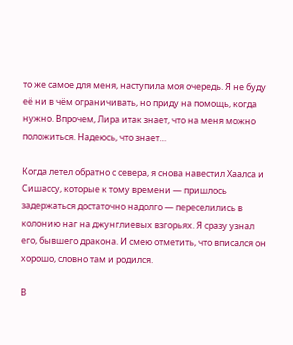то же самое для меня, наступила моя очередь. Я не буду её ни в чём ограничивать, но приду на помощь, когда нужно. Впрочем, Лира итак знает, что на меня можно положиться. Надеюсь, что знает…

Когда летел обратно с севера, я снова навестил Хаалса и Сишассу, которые к тому времени — пришлось задержаться достаточно надолго — переселились в колонию наг на джунглиевых взгорьях. Я сразу узнал его, бывшего дракона. И смею отметить, что вписался он хорошо, словно там и родился.

В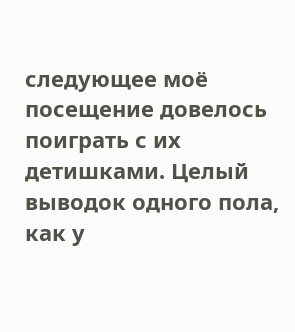следующее моё посещение довелось поиграть с их детишками. Целый выводок одного пола, как у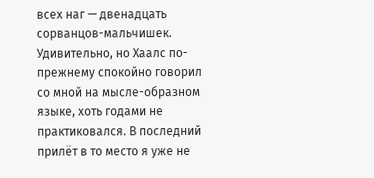всех наг — двенадцать сорванцов-мальчишек. Удивительно, но Хаалс по-прежнему спокойно говорил со мной на мысле-образном языке, хоть годами не практиковался. В последний прилёт в то место я уже не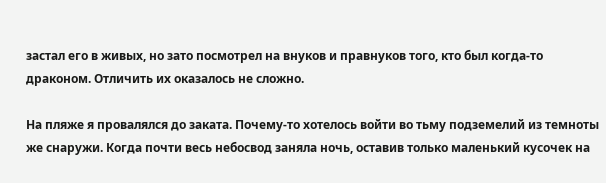застал его в живых, но зато посмотрел на внуков и правнуков того, кто был когда-то драконом. Отличить их оказалось не сложно.

На пляже я провалялся до заката. Почему-то хотелось войти во тьму подземелий из темноты же снаружи. Когда почти весь небосвод заняла ночь, оставив только маленький кусочек на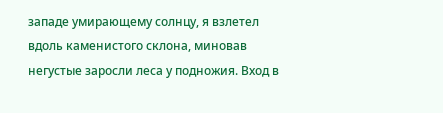западе умирающему солнцу, я взлетел вдоль каменистого склона, миновав негустые заросли леса у подножия. Вход в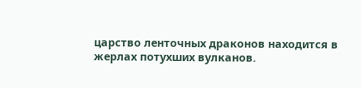царство ленточных драконов находится в жерлах потухших вулканов.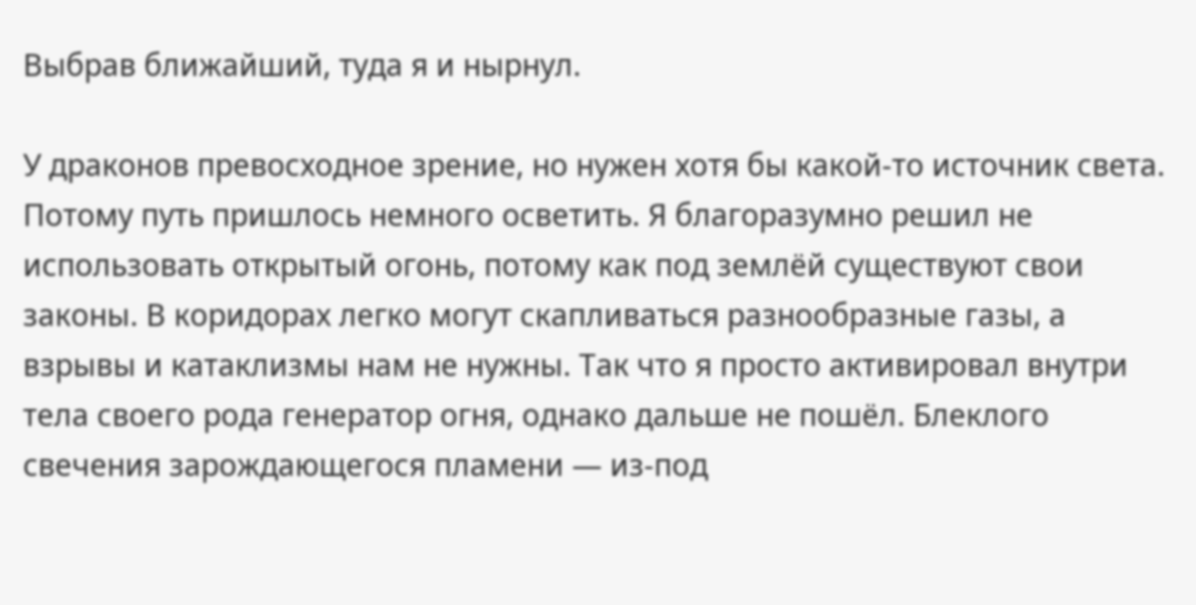Выбрав ближайший, туда я и нырнул.

У драконов превосходное зрение, но нужен хотя бы какой-то источник света. Потому путь пришлось немного осветить. Я благоразумно решил не использовать открытый огонь, потому как под землёй существуют свои законы. В коридорах легко могут скапливаться разнообразные газы, а взрывы и катаклизмы нам не нужны. Так что я просто активировал внутри тела своего рода генератор огня, однако дальше не пошёл. Блеклого свечения зарождающегося пламени — из-под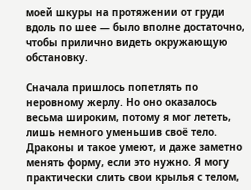моей шкуры на протяжении от груди вдоль по шее — было вполне достаточно, чтобы прилично видеть окружающую обстановку.

Сначала пришлось попетлять по неровному жерлу. Но оно оказалось весьма широким, потому я мог лететь, лишь немного уменьшив своё тело. Драконы и такое умеют, и даже заметно менять форму, если это нужно. Я могу практически слить свои крылья с телом,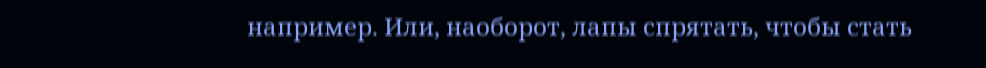например. Или, наоборот, лапы спрятать, чтобы стать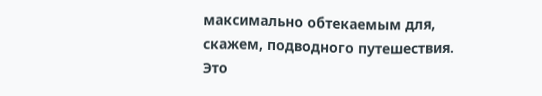максимально обтекаемым для, скажем, подводного путешествия. Это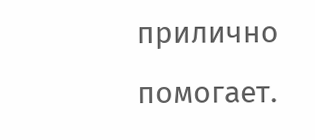прилично помогает.